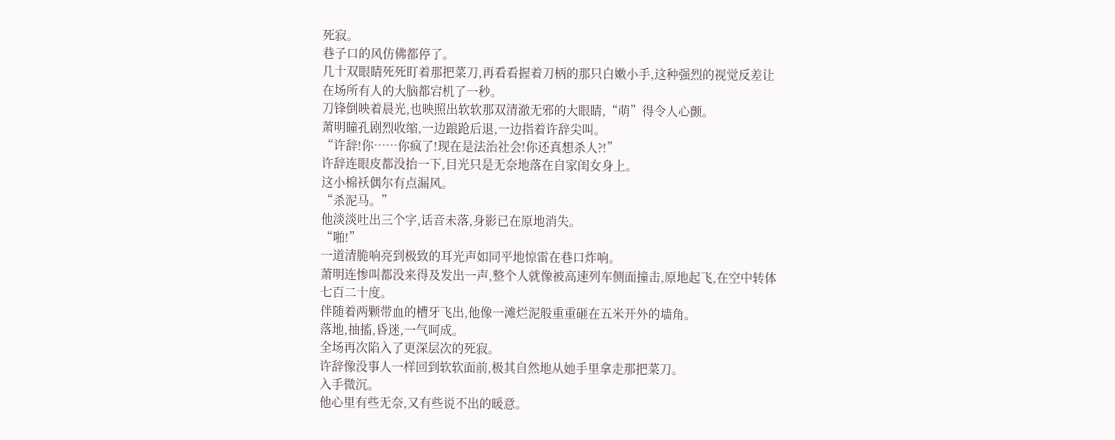死寂。
巷子口的风仿佛都停了。
几十双眼睛死死盯着那把菜刀,再看看握着刀柄的那只白嫩小手,这种强烈的视觉反差让在场所有人的大脑都宕机了一秒。
刀锋倒映着晨光,也映照出软软那双清澈无邪的大眼睛,“萌”得令人心颤。
萧明瞳孔剧烈收缩,一边踉跄后退,一边指着许辞尖叫。
“许辞!你……你疯了!现在是法治社会!你还真想杀人?!”
许辞连眼皮都没抬一下,目光只是无奈地落在自家闺女身上。
这小棉袄偶尔有点漏风。
“杀泥马。”
他淡淡吐出三个字,话音未落,身影已在原地消失。
“啪!”
一道清脆响亮到极致的耳光声如同平地惊雷在巷口炸响。
萧明连惨叫都没来得及发出一声,整个人就像被高速列车侧面撞击,原地起飞,在空中转体七百二十度。
伴随着两颗带血的槽牙飞出,他像一滩烂泥般重重砸在五米开外的墙角。
落地,抽搐,昏迷,一气呵成。
全场再次陷入了更深层次的死寂。
许辞像没事人一样回到软软面前,极其自然地从她手里拿走那把菜刀。
入手微沉。
他心里有些无奈,又有些说不出的暖意。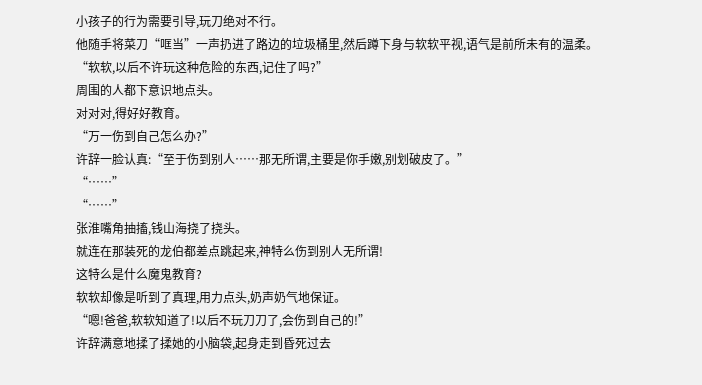小孩子的行为需要引导,玩刀绝对不行。
他随手将菜刀“哐当”一声扔进了路边的垃圾桶里,然后蹲下身与软软平视,语气是前所未有的温柔。
“软软,以后不许玩这种危险的东西,记住了吗?”
周围的人都下意识地点头。
对对对,得好好教育。
“万一伤到自己怎么办?”
许辞一脸认真:“至于伤到别人……那无所谓,主要是你手嫩,别划破皮了。”
“……”
“……”
张淮嘴角抽搐,钱山海挠了挠头。
就连在那装死的龙伯都差点跳起来,神特么伤到别人无所谓!
这特么是什么魔鬼教育?
软软却像是听到了真理,用力点头,奶声奶气地保证。
“嗯!爸爸,软软知道了!以后不玩刀刀了,会伤到自己的!”
许辞满意地揉了揉她的小脑袋,起身走到昏死过去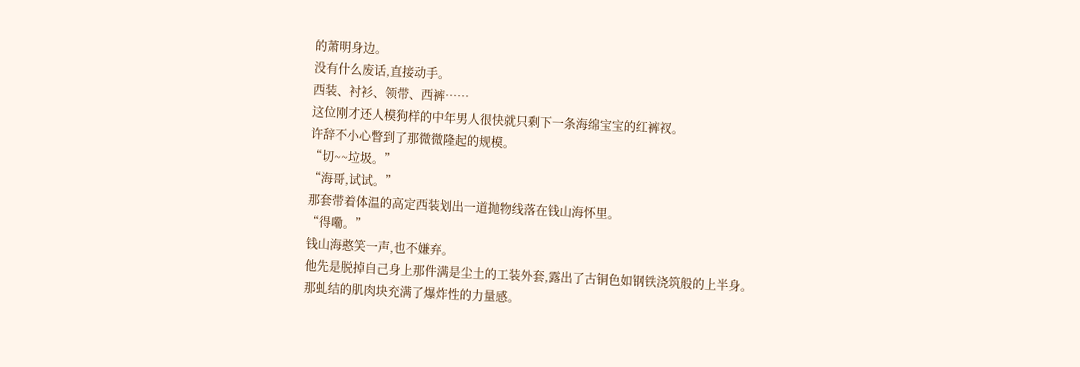的萧明身边。
没有什么废话,直接动手。
西装、衬衫、领带、西裤……
这位刚才还人模狗样的中年男人很快就只剩下一条海绵宝宝的红裤衩。
许辞不小心瞥到了那微微隆起的规模。
“切~~垃圾。”
“海哥,试试。”
那套带着体温的高定西装划出一道抛物线落在钱山海怀里。
“得嘞。”
钱山海憨笑一声,也不嫌弃。
他先是脱掉自己身上那件满是尘土的工装外套,露出了古铜色如钢铁浇筑般的上半身。
那虬结的肌肉块充满了爆炸性的力量感。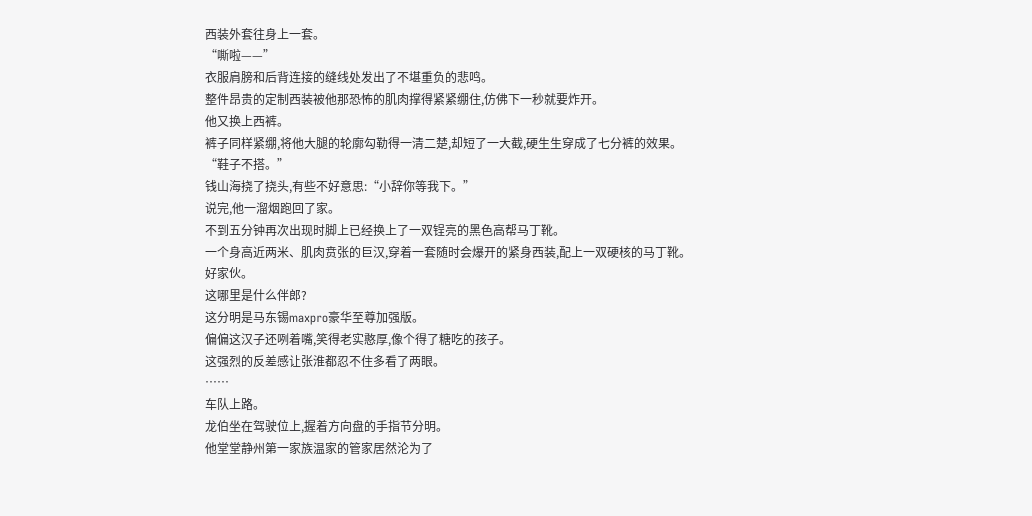西装外套往身上一套。
“嘶啦——”
衣服肩膀和后背连接的缝线处发出了不堪重负的悲鸣。
整件昂贵的定制西装被他那恐怖的肌肉撑得紧紧绷住,仿佛下一秒就要炸开。
他又换上西裤。
裤子同样紧绷,将他大腿的轮廓勾勒得一清二楚,却短了一大截,硬生生穿成了七分裤的效果。
“鞋子不搭。”
钱山海挠了挠头,有些不好意思:“小辞你等我下。”
说完,他一溜烟跑回了家。
不到五分钟再次出现时脚上已经换上了一双锃亮的黑色高帮马丁靴。
一个身高近两米、肌肉贲张的巨汉,穿着一套随时会爆开的紧身西装,配上一双硬核的马丁靴。
好家伙。
这哪里是什么伴郎?
这分明是马东锡maxpro豪华至尊加强版。
偏偏这汉子还咧着嘴,笑得老实憨厚,像个得了糖吃的孩子。
这强烈的反差感让张淮都忍不住多看了两眼。
……
车队上路。
龙伯坐在驾驶位上,握着方向盘的手指节分明。
他堂堂静州第一家族温家的管家居然沦为了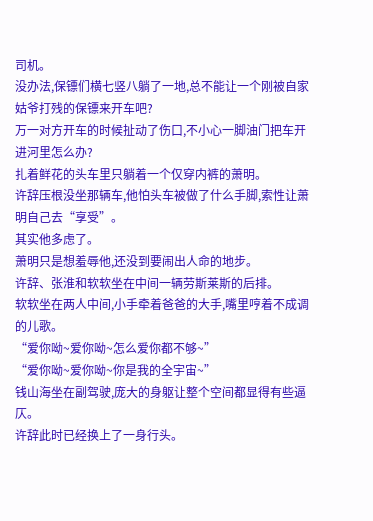司机。
没办法,保镖们横七竖八躺了一地,总不能让一个刚被自家姑爷打残的保镖来开车吧?
万一对方开车的时候扯动了伤口,不小心一脚油门把车开进河里怎么办?
扎着鲜花的头车里只躺着一个仅穿内裤的萧明。
许辞压根没坐那辆车,他怕头车被做了什么手脚,索性让萧明自己去“享受”。
其实他多虑了。
萧明只是想羞辱他,还没到要闹出人命的地步。
许辞、张淮和软软坐在中间一辆劳斯莱斯的后排。
软软坐在两人中间,小手牵着爸爸的大手,嘴里哼着不成调的儿歌。
“爱你呦~爱你呦~怎么爱你都不够~”
“爱你呦~爱你呦~你是我的全宇宙~”
钱山海坐在副驾驶,庞大的身躯让整个空间都显得有些逼仄。
许辞此时已经换上了一身行头。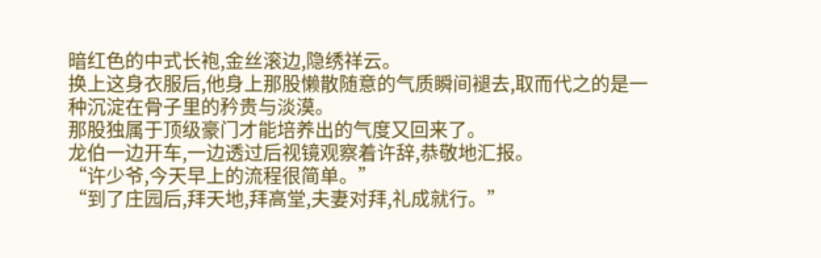暗红色的中式长袍,金丝滚边,隐绣祥云。
换上这身衣服后,他身上那股懒散随意的气质瞬间褪去,取而代之的是一种沉淀在骨子里的矜贵与淡漠。
那股独属于顶级豪门才能培养出的气度又回来了。
龙伯一边开车,一边透过后视镜观察着许辞,恭敬地汇报。
“许少爷,今天早上的流程很简单。”
“到了庄园后,拜天地,拜高堂,夫妻对拜,礼成就行。”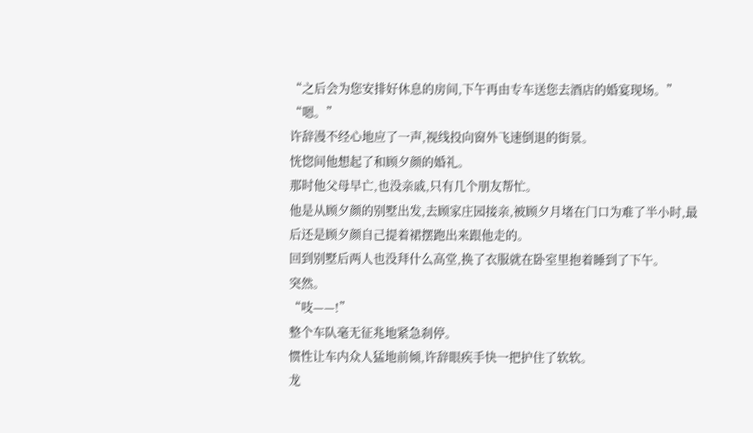“之后会为您安排好休息的房间,下午再由专车送您去酒店的婚宴现场。”
“嗯。”
许辞漫不经心地应了一声,视线投向窗外飞速倒退的街景。
恍惚间他想起了和顾夕颜的婚礼。
那时他父母早亡,也没亲戚,只有几个朋友帮忙。
他是从顾夕颜的别墅出发,去顾家庄园接亲,被顾夕月堵在门口为难了半小时,最后还是顾夕颜自己提着裙摆跑出来跟他走的。
回到别墅后两人也没拜什么高堂,换了衣服就在卧室里抱着睡到了下午。
突然。
“吱——!”
整个车队毫无征兆地紧急刹停。
惯性让车内众人猛地前倾,许辞眼疾手快一把护住了软软。
龙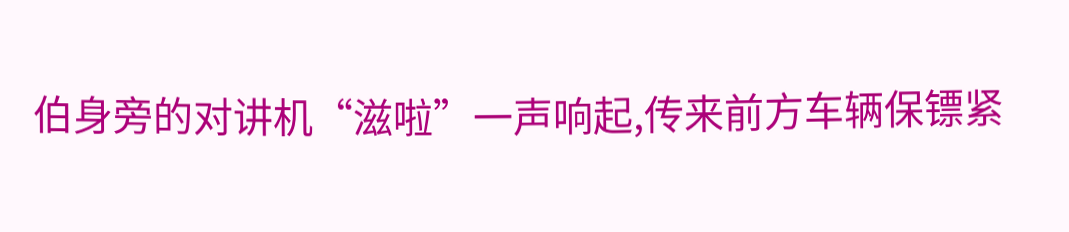伯身旁的对讲机“滋啦”一声响起,传来前方车辆保镖紧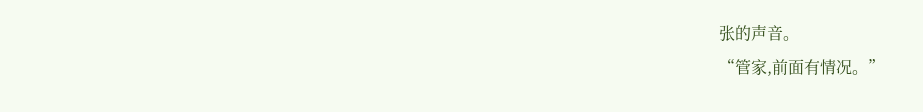张的声音。
“管家,前面有情况。”